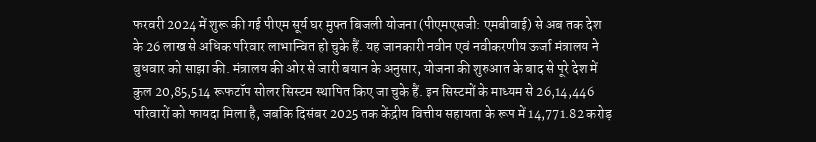फरवरी 2024 में शुरू की गई पीएम सूर्य घर मुफ्त बिजली योजना (पीएमएसजी: एमबीवाई) से अब तक देश के 26 लाख से अधिक परिवार लाभान्वित हो चुके हैं. यह जानकारी नवीन एवं नवीकरणीय ऊर्जा मंत्रालय ने बुधवार को साझा की. मंत्रालय की ओर से जारी बयान के अनुसार, योजना की शुरुआत के बाद से पूरे देश में कुल 20,85,514 रूफटॉप सोलर सिस्टम स्थापित किए जा चुके हैं. इन सिस्टमों के माध्यम से 26,14,446 परिवारों को फायदा मिला है, जबकि दिसंबर 2025 तक केंद्रीय वित्तीय सहायता के रूप में 14,771.82 करोड़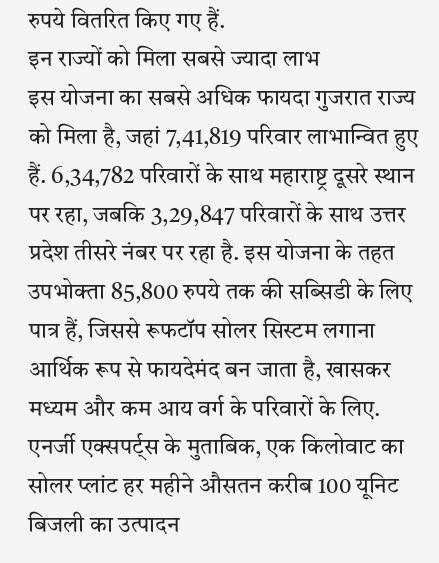रुपये वितरित किए गए हैं.
इन राज्यों को मिला सबसे ज्यादा लाभ
इस योजना का सबसे अधिक फायदा गुजरात राज्य को मिला है, जहां 7,41,819 परिवार लाभान्वित हुए हैं. 6,34,782 परिवारों के साथ महाराष्ट्र दूसरे स्थान पर रहा, जबकि 3,29,847 परिवारों के साथ उत्तर प्रदेश तीसरे नंबर पर रहा है. इस योजना के तहत उपभोक्ता 85,800 रुपये तक की सब्सिडी के लिए पात्र हैं, जिससे रूफटॉप सोलर सिस्टम लगाना आर्थिक रूप से फायदेमंद बन जाता है, खासकर मध्यम और कम आय वर्ग के परिवारों के लिए. एनर्जी एक्सपर्ट्स के मुताबिक, एक किलोवाट का सोलर प्लांट हर महीने औसतन करीब 100 यूनिट बिजली का उत्पादन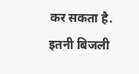कर सकता है. इतनी बिजली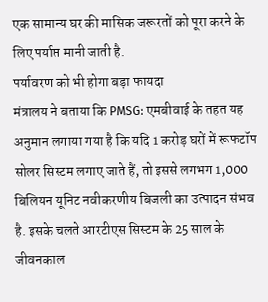एक सामान्य घर की मासिक जरूरतों को पूरा करने के लिए पर्याप्त मानी जाती है.
पर्यावरण को भी होगा बड़ा फायदा
मंत्रालय ने बताया कि PMSG: एमबीवाई के तहत यह अनुमान लगाया गया है कि यदि 1 करोड़ घरों में रूफटॉप सोलर सिस्टम लगाए जाते हैं, तो इससे लगभग 1,000 बिलियन यूनिट नवीकरणीय बिजली का उत्पादन संभव है. इसके चलते आरटीएस सिस्टम के 25 साल के जीवनकाल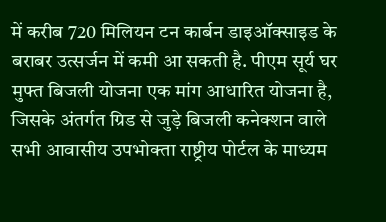में करीब 720 मिलियन टन कार्बन डाइऑक्साइड के बराबर उत्सर्जन में कमी आ सकती है. पीएम सूर्य घर मुफ्त बिजली योजना एक मांग आधारित योजना है, जिसके अंतर्गत ग्रिड से जुड़े बिजली कनेक्शन वाले सभी आवासीय उपभोक्ता राष्ट्रीय पोर्टल के माध्यम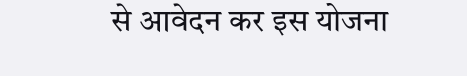से आवेदन कर इस योजना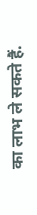का लाभ ले सकते हैं.